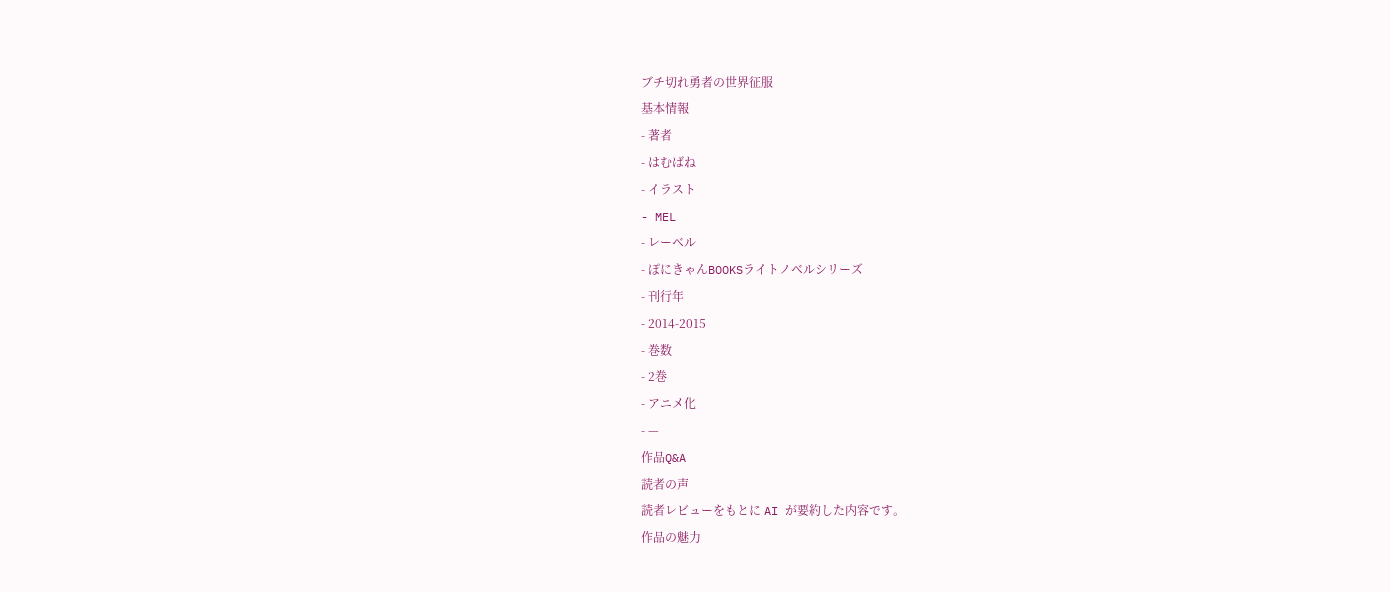ブチ切れ勇者の世界征服
基本情報
- 著者
- はむばね
- イラスト
- MEL
- レーベル
- ぽにきゃんBOOKSライトノベルシリーズ
- 刊行年
- 2014-2015
- 巻数
- 2巻
- アニメ化
- —
作品Q&A
読者の声
読者レビューをもとに AI が要約した内容です。
作品の魅力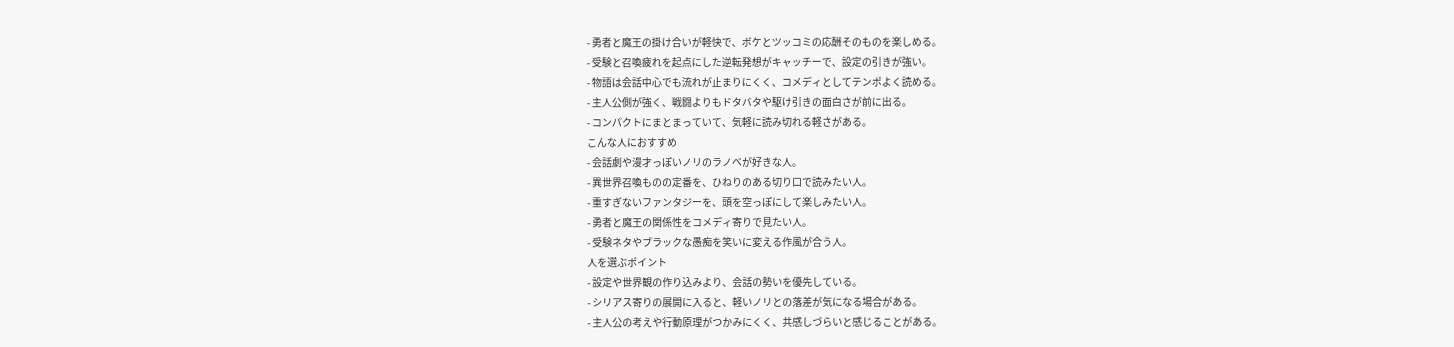- 勇者と魔王の掛け合いが軽快で、ボケとツッコミの応酬そのものを楽しめる。
- 受験と召喚疲れを起点にした逆転発想がキャッチーで、設定の引きが強い。
- 物語は会話中心でも流れが止まりにくく、コメディとしてテンポよく読める。
- 主人公側が強く、戦闘よりもドタバタや駆け引きの面白さが前に出る。
- コンパクトにまとまっていて、気軽に読み切れる軽さがある。
こんな人におすすめ
- 会話劇や漫才っぽいノリのラノベが好きな人。
- 異世界召喚ものの定番を、ひねりのある切り口で読みたい人。
- 重すぎないファンタジーを、頭を空っぽにして楽しみたい人。
- 勇者と魔王の関係性をコメディ寄りで見たい人。
- 受験ネタやブラックな愚痴を笑いに変える作風が合う人。
人を選ぶポイント
- 設定や世界観の作り込みより、会話の勢いを優先している。
- シリアス寄りの展開に入ると、軽いノリとの落差が気になる場合がある。
- 主人公の考えや行動原理がつかみにくく、共感しづらいと感じることがある。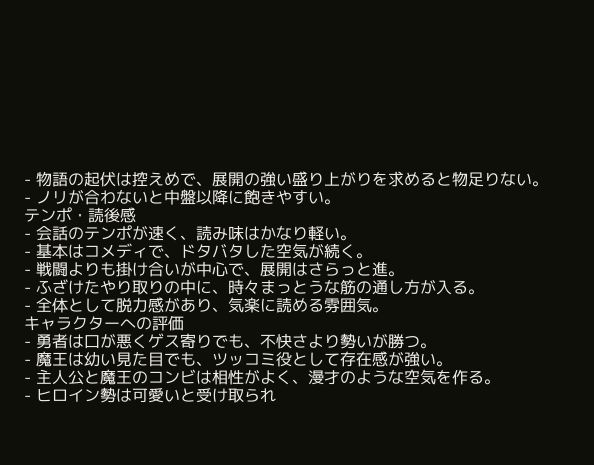- 物語の起伏は控えめで、展開の強い盛り上がりを求めると物足りない。
- ノリが合わないと中盤以降に飽きやすい。
テンポ・読後感
- 会話のテンポが速く、読み味はかなり軽い。
- 基本はコメディで、ドタバタした空気が続く。
- 戦闘よりも掛け合いが中心で、展開はさらっと進。
- ふざけたやり取りの中に、時々まっとうな筋の通し方が入る。
- 全体として脱力感があり、気楽に読める雰囲気。
キャラクターへの評価
- 勇者は口が悪くゲス寄りでも、不快さより勢いが勝つ。
- 魔王は幼い見た目でも、ツッコミ役として存在感が強い。
- 主人公と魔王のコンビは相性がよく、漫才のような空気を作る。
- ヒロイン勢は可愛いと受け取られ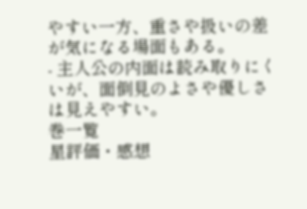やすい一方、重さや扱いの差が気になる場面もある。
- 主人公の内面は読み取りにくいが、面倒見のよさや優しさは見えやすい。
巻一覧
星評価・感想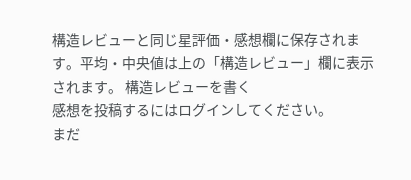構造レビューと同じ星評価・感想欄に保存されます。平均・中央値は上の「構造レビュー」欄に表示されます。 構造レビューを書く
感想を投稿するにはログインしてください。
まだ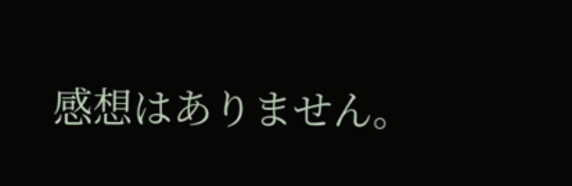感想はありません。